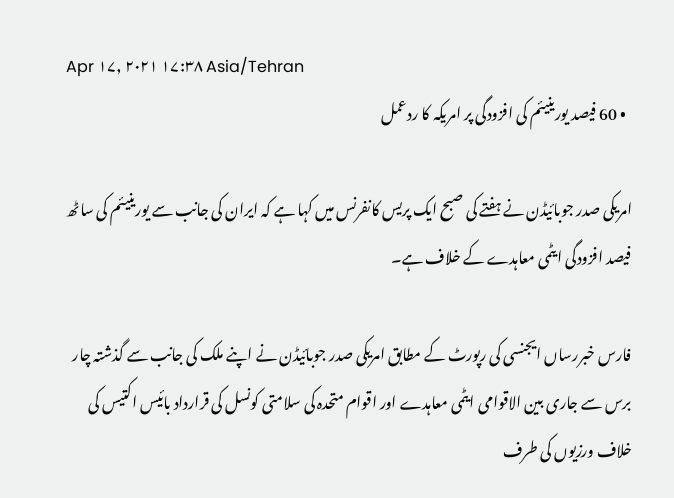Apr ۱۷, ۲۰۲۱ ۱۷:۳۸ Asia/Tehran
  • 60 فیصد یورینیئم کی افزودگی پر امریکہ کا ردعمل

امریکی صدر جوبائیڈن نے ہفتے کی صبح ایک پریس کانفرنس میں کہا ہے کہ ایران کی جانب سے یورینیئم کی ساٹھ فیصد افزودگی ایٹمی معاہدے کے خلاف ہے۔

فارس خبررساں ایجنسی کی رپورٹ کے مطابق امریکی صدر جوبائیڈن نے اپنے ملک کی جانب سے گذشتہ چار برس سے جاری بین الاقوامی ایٹمی معاہدے اور اقوام متحدہ کی سلامتی کونسل کی قرارداد بائیس اکتیس کی خلاف ورزیوں کی طرف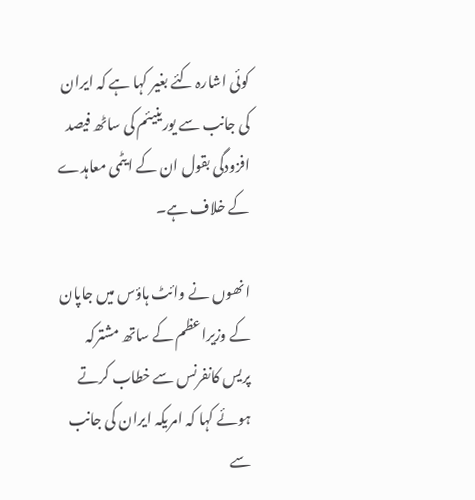کوئی اشارہ کئے بغیر کہا ہے کہ ایران کی جانب سے یورینیئم کی ساٹھ فیصد افزودگی بقول ان کے ایٹمی معاہدے کے خلاف ہے۔

انھوں نے وائٹ ہاؤس میں جاپان کے وزیراعظم کے ساتھ مشترکہ پریس کانفرنس سے خطاب کرتے ہوئے کہا کہ امریکہ ایران کی جانب سے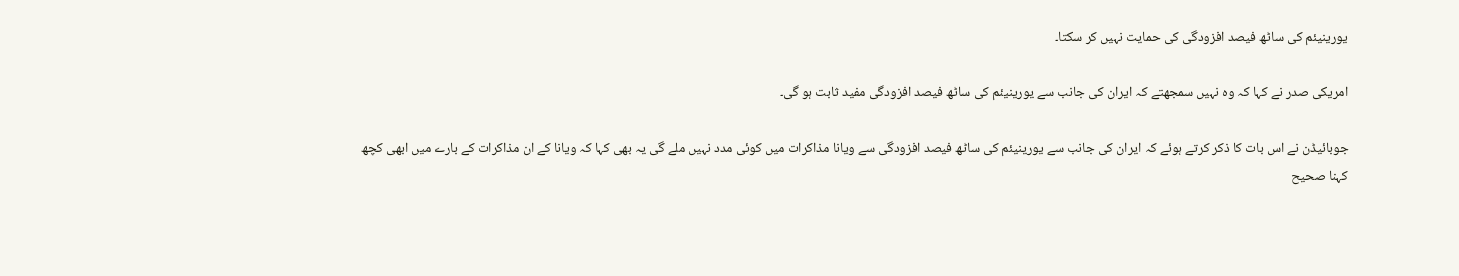یورینیئم کی ساٹھ فیصد افزودگی کی حمایت نہیں کر سکتا۔

امریکی صدر نے کہا کہ وہ نہیں سمجھتے کہ ایران کی جانب سے یورینیئم کی ساٹھ فیصد افزودگی مفید ثابت ہو گی۔

جوبائیڈن نے اس بات کا ذکر کرتے ہوئے کہ ایران کی جانب سے یورینیئم کی ساٹھ فیصد افزودگی سے ویانا مذاکرات میں کوئی مدد نہیں ملے گی یہ بھی کہا کہ ویانا کے ان مذاکرات کے بارے میں ابھی کچھ کہنا صحیح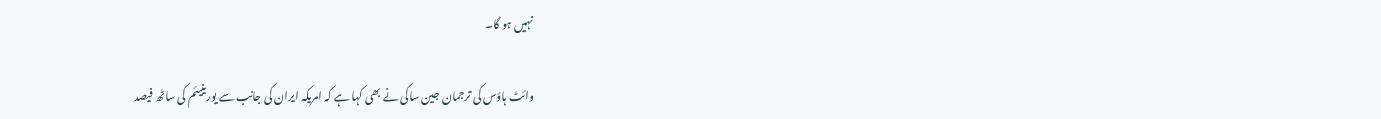نہیں ہو گا۔

وائٹ ہاؤس کی ترجمان جین ساکی نے بھی کہا ہے کہ امریکہ ایران کی جانب سے یورینیئم کی ساٹھ فیصد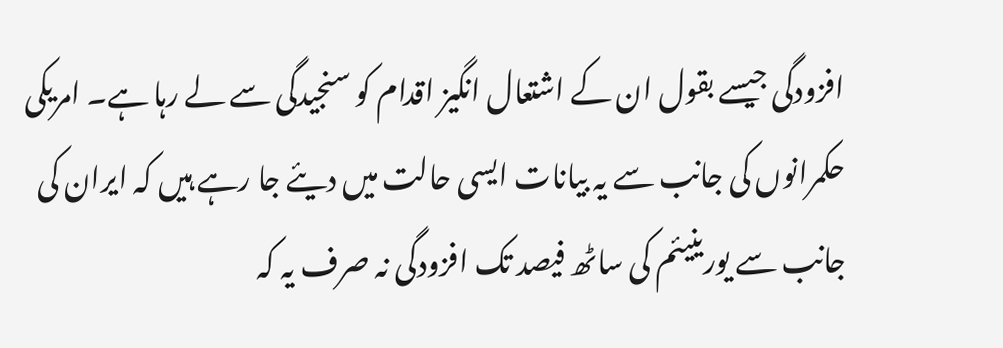افزودگی جیسے بقول ان کے اشتعال انگیز اقدام کو سنجیدگی سے لے رہا ہے۔ امریکی حکمرانوں کی جانب سے یہ بیانات ایسی حالت میں دیئے جا رہے ہیں کہ ایران کی جانب سے یورینیئم کی ساٹھ فیصد تک افزودگی نہ صرف یہ کہ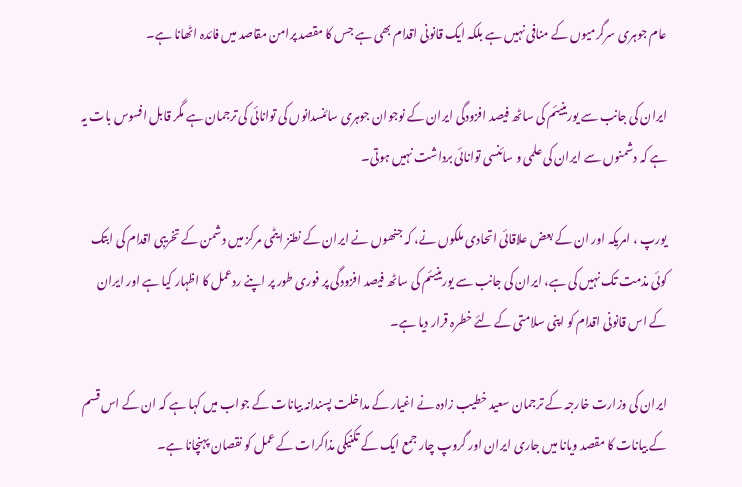عام جوہری سرگرمیوں کے منافی نہیں ہے بلکہ ایک قانونی اقدام بھی ہے جس کا مقصد پرامن مقاصد میں فائدہ اٹھانا ہے۔

ایران کی جانب سے یورینیئم کی ساٹھ فیصد افزودگی ایران کے نوجوان جوہری سائنسدانوں کی توانائی کی ترجمان ہے مگر قابل افسوس بات یہ ہے کہ دشمنوں سے ایران کی علمی و سائنسی توانائی برداشت نہیں ہوتی۔

یورپ ، امریکہ اور ان کے بعض علاقائی اتحادی ملکوں نے، کہ جنھوں نے ایران کے نطنز ایٹمی مرکز میں دشمن کے تخریبی اقدام کی ابتک کوئی مذمت تک نہیں کی ہے، ایران کی جانب سے یورینیئم کی ساٹھ فیصد افزودگی پر فوری طور پر اپنے ردعمل کا اظہار کیا ہے اور ایران کے اس قانونی اقدام کو اپنی سلامتی کے لئے خطرہ قرار دیا ہے۔

ایران کی وزارت خارجہ کے ترجمان سعید خطیب زادہ نے اغیار کے مداخلت پسندانہ بیانات کے جواب میں کہا ہے کہ ان کے اس قسم کے بیانات کا مقصد ویانا میں جاری ایران اور گروپ چار جمع ایک کے تکنیکی مذاکرات کے عمل کو نقصان پہنچانا ہے۔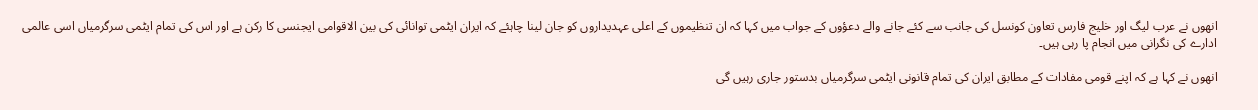انھوں نے عرب لیگ اور خلیج فارس تعاون کونسل کی جانب سے کئے جانے والے دعؤوں کے جواب میں کہا کہ ان تنظیموں کے اعلی عہدیداروں کو جان لینا چاہئے کہ ایران ایٹمی توانائی کی بین الاقوامی ایجنسی کا رکن ہے اور اس کی تمام ایٹمی سرگرمیاں اسی عالمی ادارے کی نگرانی میں انجام پا رہی ہیں۔

انھوں نے کہا ہے کہ اپنے قومی مفادات کے مطابق ایران کی تمام قانونی ایٹمی سرگرمیاں بدستور جاری رہیں گی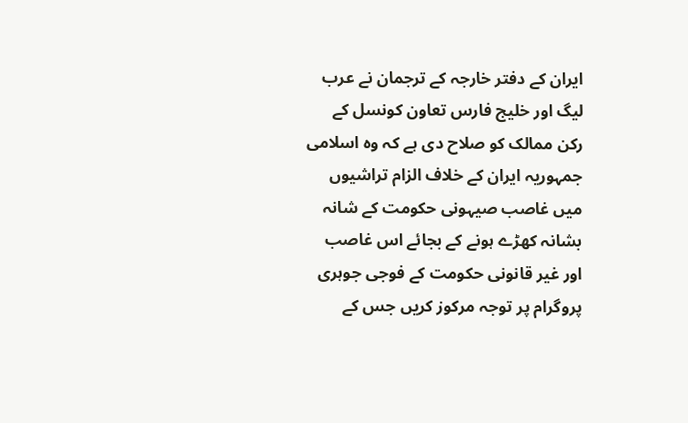ایران کے دفتر خارجہ کے ترجمان نے عرب لیگ اور خلیج فارس تعاون کونسل کے رکن ممالک کو صلاح دی ہے کہ وہ اسلامی جمہوریہ ایران کے خلاف الزام تراشیوں میں غاصب صیہونی حکومت کے شانہ بشانہ کھڑے ہونے کے بجائے اس غاصب اور غیر قانونی حکومت کے فوجی جوہری پروگرام پر توجہ مرکوز کریں جس کے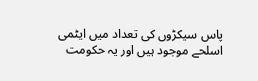پاس سیکڑوں کی تعداد میں ایٹمی اسلحے موجود ہیں اور یہ حکومت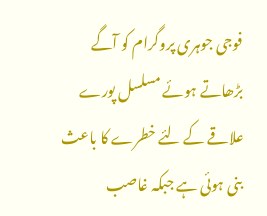فوجی جوہری پروگرام کو آگے بڑھاتے ہوئے مسلسل پورے علاقے کے لئے خطرے کا باعث بنی ہوئی ہے جبکہ غاصب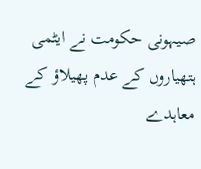صیہونی حکومت نے ایٹمی ہتھیاروں کے عدم پھیلاؤ کے معاہدے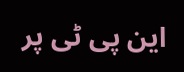این پی ٹی پر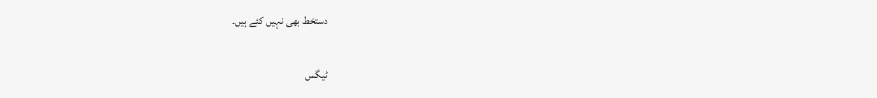دستخط بھی نہیں کئے ہیں۔

ٹیگس